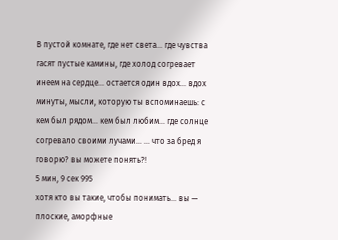В пустой комнате, где нет света… где чувства гасят пустые камины, где холод согревает инеем на сердце… остается один вдох… вдох минуты, мысли, которую ты вспоминаешь: с кем был рядом… кем был любим… где солнце согревало своими лучами… … что за бред я говорю? вы можете понять?!
5 мин, 9 сек 995
хотя кто вы такие, чтобы понимать… вы — плоские, аморфные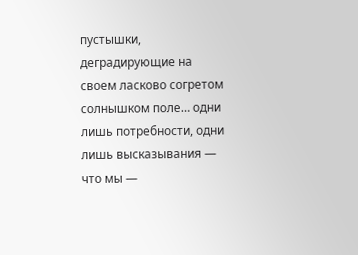пустышки, деградирующие на своем ласково согретом солнышком поле… одни лишь потребности, одни лишь высказывания — что мы —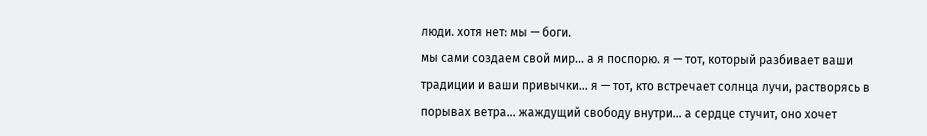люди. хотя нет: мы — боги.
мы сами создаем свой мир… а я поспорю. я — тот, который разбивает ваши традиции и ваши привычки… я — тот, кто встречает солнца лучи, растворясь в порывах ветра… жаждущий свободу внутри… а сердце стучит, оно хочет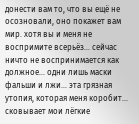донести вам то, что вы ещё не осозновали, оно покажет вам мир. хотя вы и меня не воспримите всерьёз… сейчас ничто не воспринимается как должное… одни лишь маски фальши и лжи… эта грязная утопия, которая меня коробит… сковывает мои лёгкие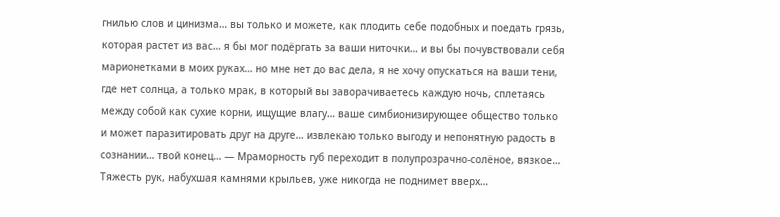гнилью слов и цинизма… вы только и можете, как плодить себе подобных и поедать грязь, которая растет из вас… я бы мог подёргать за ваши ниточки… и вы бы почувствовали себя марионетками в моих руках… но мне нет до вас дела, я не хочу опускаться на ваши тени, где нет солнца, а только мрак, в который вы заворачиваетесь каждую ночь, сплетаясь между собой как сухие корни, ищущие влагу… ваше симбионизирующее общество только и может паразитировать друг на друге… извлекаю только выгоду и непонятную радость в сознании… твой конец… — Мраморность губ переходит в полупрозрачно-солёное, вязкое… Тяжесть рук, набухшая камнями крыльев, уже никогда не поднимет вверх…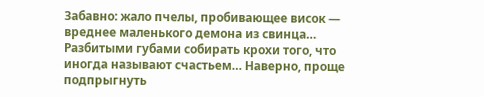Забавно: жало пчелы, пробивающее висок — вреднее маленького демона из свинца… Разбитыми губами собирать крохи того, что иногда называют счастьем… Наверно, проще подпрыгнуть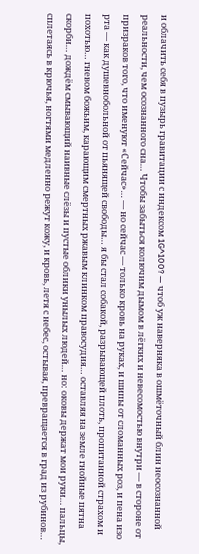и облачить себя в пузырь гравитации с индексом 1G^100? — чтоб уж наверняка в ошмёточный блин неосознанной реальности, чем осознанного сна… Чтобы забыться колючим дымом в лёгких и невесомостью внутри — в стороне от призраков того, что именуют «Сейчас»… — но сейчас — только кровь на руках, и шипы от сломанных роз, и пена изо рта — как душевнобольной от пьянящей свободы… я бы стал собакой, разрывающей плоть, пропитанной страхом и похотью… гневом божьим, карающим смертных ржавым клинком правосудия… оставляя на земле гнойные пятна скорби… дождём смывающий наивные слёзы и пустые облики унылых людей… но: оковы держат мои руки… пальцы, сплетаясь в крючья, ногтями медленно режут кожу, и кровь, летя с небес, остывая, превращается в град из рубинов…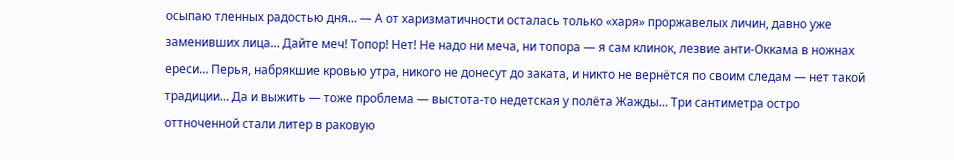осыпаю тленных радостью дня… — А от харизматичности осталась только «харя» проржавелых личин, давно уже заменивших лица… Дайте меч! Топор! Нет! Не надо ни меча, ни топора — я сам клинок, лезвие анти-Оккама в ножнах ереси… Перья, набрякшие кровью утра, никого не донесут до заката, и никто не вернётся по своим следам — нет такой традиции… Да и выжить — тоже проблема — выстота-то недетская у полёта Жажды… Три сантиметра остро оттноченной стали литер в раковую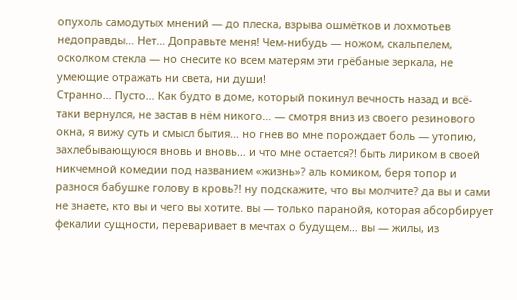опухоль самодутых мнений — до плеска, взрыва ошмётков и лохмотьев недоправды… Нет… Доправьте меня! Чем-нибудь — ножом, скальпелем, осколком стекла — но снесите ко всем матерям эти грёбаные зеркала, не умеющие отражать ни света, ни души!
Странно… Пусто… Как будто в доме, который покинул вечность назад и всё-таки вернулся, не застав в нём никого… — смотря вниз из своего резинового окна, я вижу суть и смысл бытия… но гнев во мне порождает боль — утопию, захлебывающуюся вновь и вновь… и что мне остается?! быть лириком в своей никчемной комедии под названием «жизнь»? аль комиком, беря топор и разнося бабушке голову в кровь?! ну подскажите, что вы молчите? да вы и сами не знаете, кто вы и чего вы хотите. вы — только паранойя, которая абсорбирует фекалии сущности, переваривает в мечтах о будущем… вы — жилы, из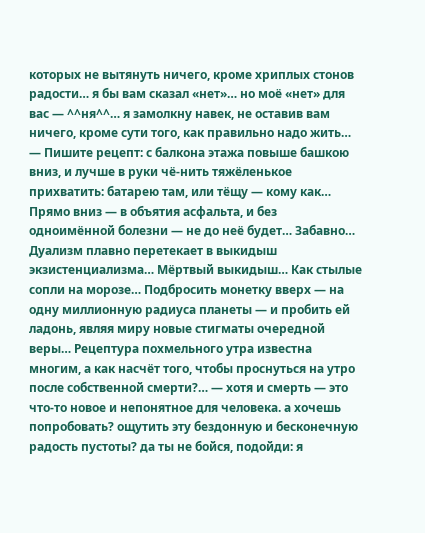которых не вытянуть ничего, кроме хриплых стонов радости… я бы вам сказал «нет»… но моё «нет» для вас — ^^ня^^… я замолкну навек, не оставив вам ничего, кроме сути того, как правильно надо жить… — Пишите рецепт: с балкона этажа повыше башкою вниз, и лучше в руки чё-нить тяжёленькое прихватить: батарею там, или тёщу — кому как… Прямо вниз — в объятия асфальта, и без одноимённой болезни — не до неё будет… Забавно… Дуализм плавно перетекает в выкидыш экзистенциализма… Мёртвый выкидыш… Как стылые сопли на морозе… Подбросить монетку вверх — на одну миллионную радиуса планеты — и пробить ей ладонь, являя миру новые стигматы очередной веры… Рецептура похмельного утра известна многим, а как насчёт того, чтобы проснуться на утро после собственной смерти?… — хотя и смерть — это что-то новое и непонятное для человека. а хочешь попробовать? ощутить эту бездонную и бесконечную радость пустоты? да ты не бойся, подойди: я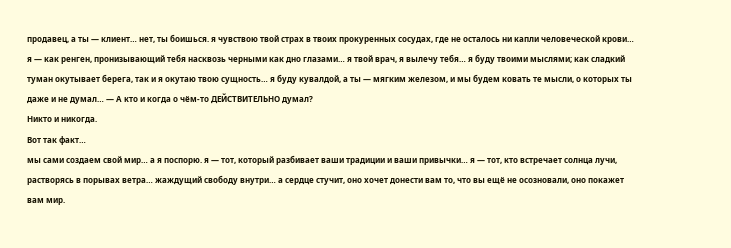продавец, а ты — клиент… нет, ты боишься. я чувствою твой страх в твоих прокуренных сосудах, где не осталось ни капли человеческой крови… я — как ренген, пронизывающий тебя насквозь черными как дно глазами… я твой врач, я вылечу тебя… я буду твоими мыслями; как сладкий туман окутывает берега, так и я окутаю твою сущность… я буду кувалдой, а ты — мягким железом, и мы будем ковать те мысли, о которых ты даже и не думал… — А кто и когда о чём-то ДЕЙСТВИТЕЛЬНО думал?
Никто и никогда.
Вот так факт…
мы сами создаем свой мир… а я поспорю. я — тот, который разбивает ваши традиции и ваши привычки… я — тот, кто встречает солнца лучи, растворясь в порывах ветра… жаждущий свободу внутри… а сердце стучит, оно хочет донести вам то, что вы ещё не осозновали, оно покажет вам мир.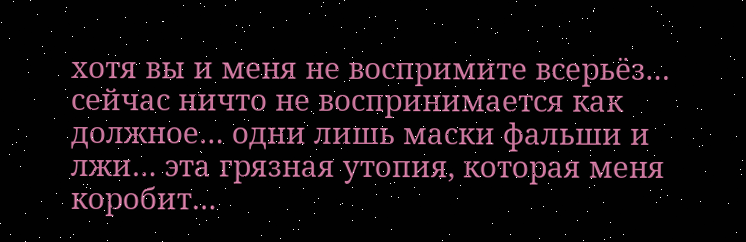хотя вы и меня не воспримите всерьёз… сейчас ничто не воспринимается как должное… одни лишь маски фальши и лжи… эта грязная утопия, которая меня коробит…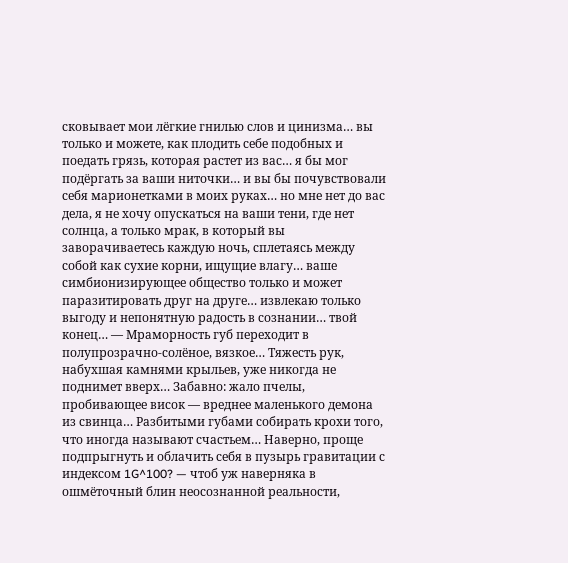сковывает мои лёгкие гнилью слов и цинизма… вы только и можете, как плодить себе подобных и поедать грязь, которая растет из вас… я бы мог подёргать за ваши ниточки… и вы бы почувствовали себя марионетками в моих руках… но мне нет до вас дела, я не хочу опускаться на ваши тени, где нет солнца, а только мрак, в который вы заворачиваетесь каждую ночь, сплетаясь между собой как сухие корни, ищущие влагу… ваше симбионизирующее общество только и может паразитировать друг на друге… извлекаю только выгоду и непонятную радость в сознании… твой конец… — Мраморность губ переходит в полупрозрачно-солёное, вязкое… Тяжесть рук, набухшая камнями крыльев, уже никогда не поднимет вверх… Забавно: жало пчелы, пробивающее висок — вреднее маленького демона из свинца… Разбитыми губами собирать крохи того, что иногда называют счастьем… Наверно, проще подпрыгнуть и облачить себя в пузырь гравитации с индексом 1G^100? — чтоб уж наверняка в ошмёточный блин неосознанной реальности,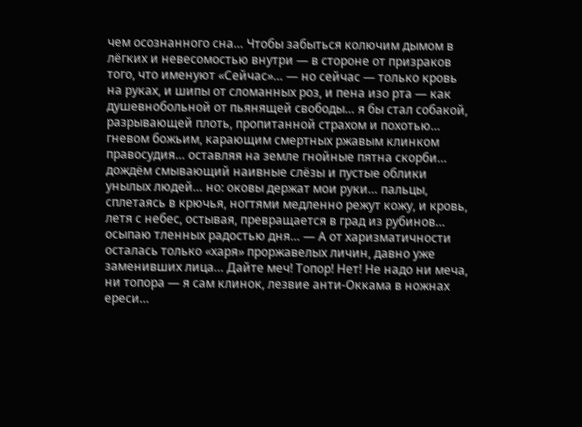чем осознанного сна… Чтобы забыться колючим дымом в лёгких и невесомостью внутри — в стороне от призраков того, что именуют «Сейчас»… — но сейчас — только кровь на руках, и шипы от сломанных роз, и пена изо рта — как душевнобольной от пьянящей свободы… я бы стал собакой, разрывающей плоть, пропитанной страхом и похотью… гневом божьим, карающим смертных ржавым клинком правосудия… оставляя на земле гнойные пятна скорби… дождём смывающий наивные слёзы и пустые облики унылых людей… но: оковы держат мои руки… пальцы, сплетаясь в крючья, ногтями медленно режут кожу, и кровь, летя с небес, остывая, превращается в град из рубинов… осыпаю тленных радостью дня… — А от харизматичности осталась только «харя» проржавелых личин, давно уже заменивших лица… Дайте меч! Топор! Нет! Не надо ни меча, ни топора — я сам клинок, лезвие анти-Оккама в ножнах ереси…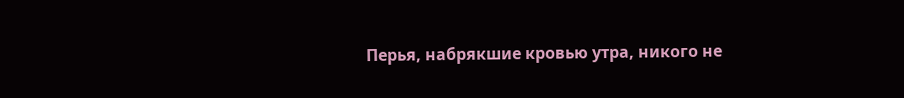Перья, набрякшие кровью утра, никого не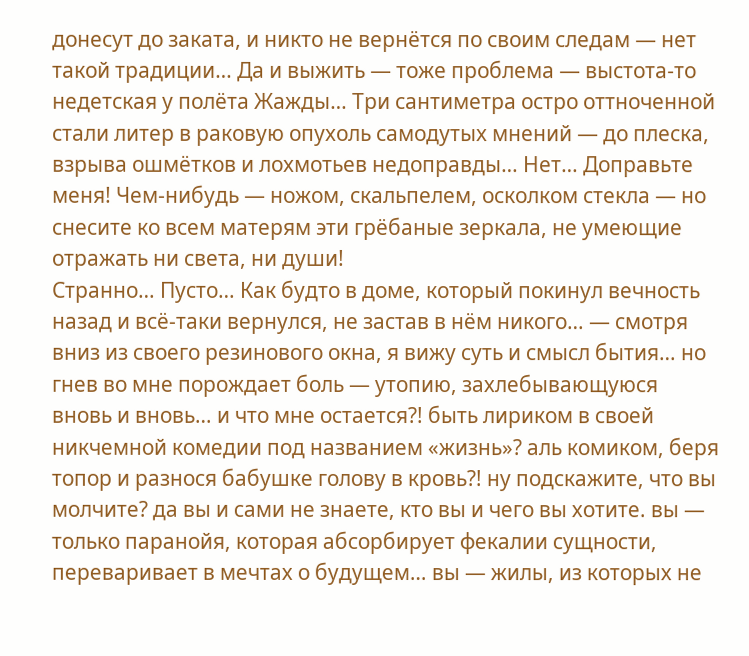донесут до заката, и никто не вернётся по своим следам — нет такой традиции… Да и выжить — тоже проблема — выстота-то недетская у полёта Жажды… Три сантиметра остро оттноченной стали литер в раковую опухоль самодутых мнений — до плеска, взрыва ошмётков и лохмотьев недоправды… Нет… Доправьте меня! Чем-нибудь — ножом, скальпелем, осколком стекла — но снесите ко всем матерям эти грёбаные зеркала, не умеющие отражать ни света, ни души!
Странно… Пусто… Как будто в доме, который покинул вечность назад и всё-таки вернулся, не застав в нём никого… — смотря вниз из своего резинового окна, я вижу суть и смысл бытия… но гнев во мне порождает боль — утопию, захлебывающуюся вновь и вновь… и что мне остается?! быть лириком в своей никчемной комедии под названием «жизнь»? аль комиком, беря топор и разнося бабушке голову в кровь?! ну подскажите, что вы молчите? да вы и сами не знаете, кто вы и чего вы хотите. вы — только паранойя, которая абсорбирует фекалии сущности, переваривает в мечтах о будущем… вы — жилы, из которых не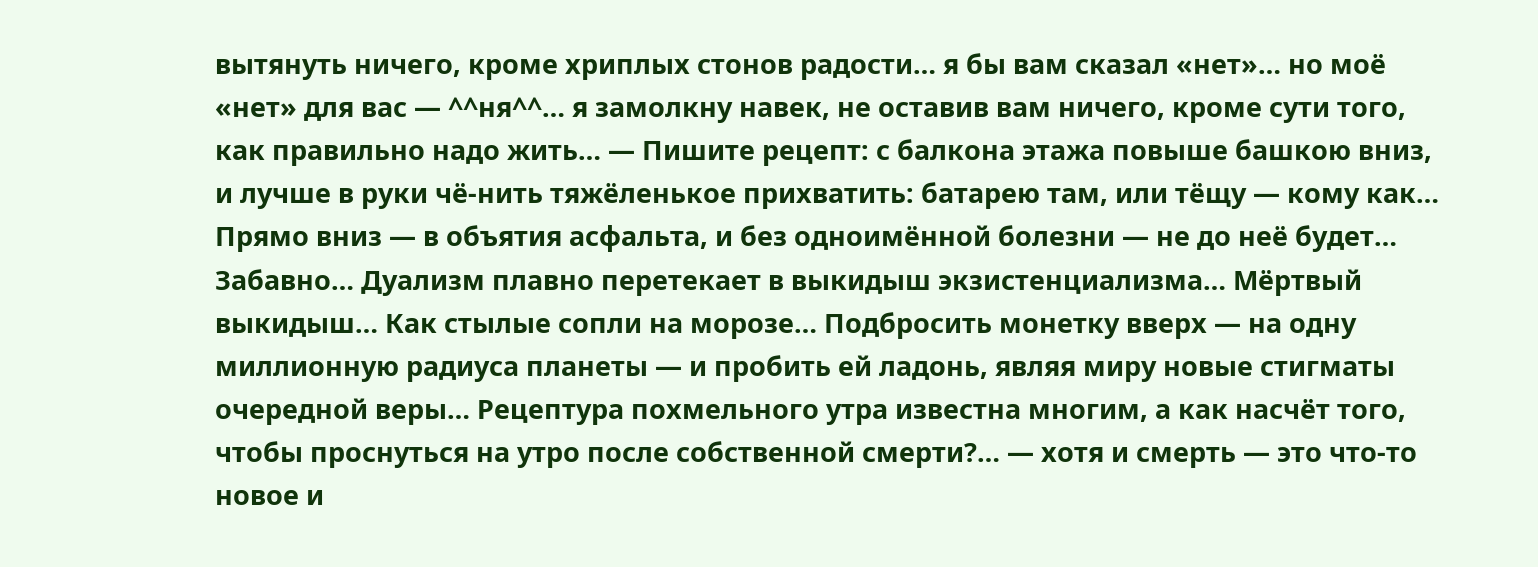вытянуть ничего, кроме хриплых стонов радости… я бы вам сказал «нет»… но моё «нет» для вас — ^^ня^^… я замолкну навек, не оставив вам ничего, кроме сути того, как правильно надо жить… — Пишите рецепт: с балкона этажа повыше башкою вниз, и лучше в руки чё-нить тяжёленькое прихватить: батарею там, или тёщу — кому как… Прямо вниз — в объятия асфальта, и без одноимённой болезни — не до неё будет… Забавно… Дуализм плавно перетекает в выкидыш экзистенциализма… Мёртвый выкидыш… Как стылые сопли на морозе… Подбросить монетку вверх — на одну миллионную радиуса планеты — и пробить ей ладонь, являя миру новые стигматы очередной веры… Рецептура похмельного утра известна многим, а как насчёт того, чтобы проснуться на утро после собственной смерти?… — хотя и смерть — это что-то новое и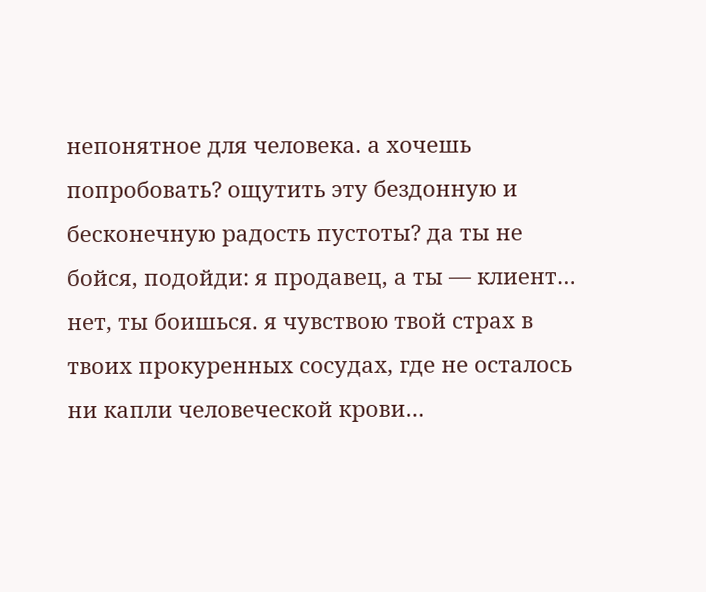непонятное для человека. а хочешь попробовать? ощутить эту бездонную и бесконечную радость пустоты? да ты не бойся, подойди: я продавец, а ты — клиент… нет, ты боишься. я чувствою твой страх в твоих прокуренных сосудах, где не осталось ни капли человеческой крови…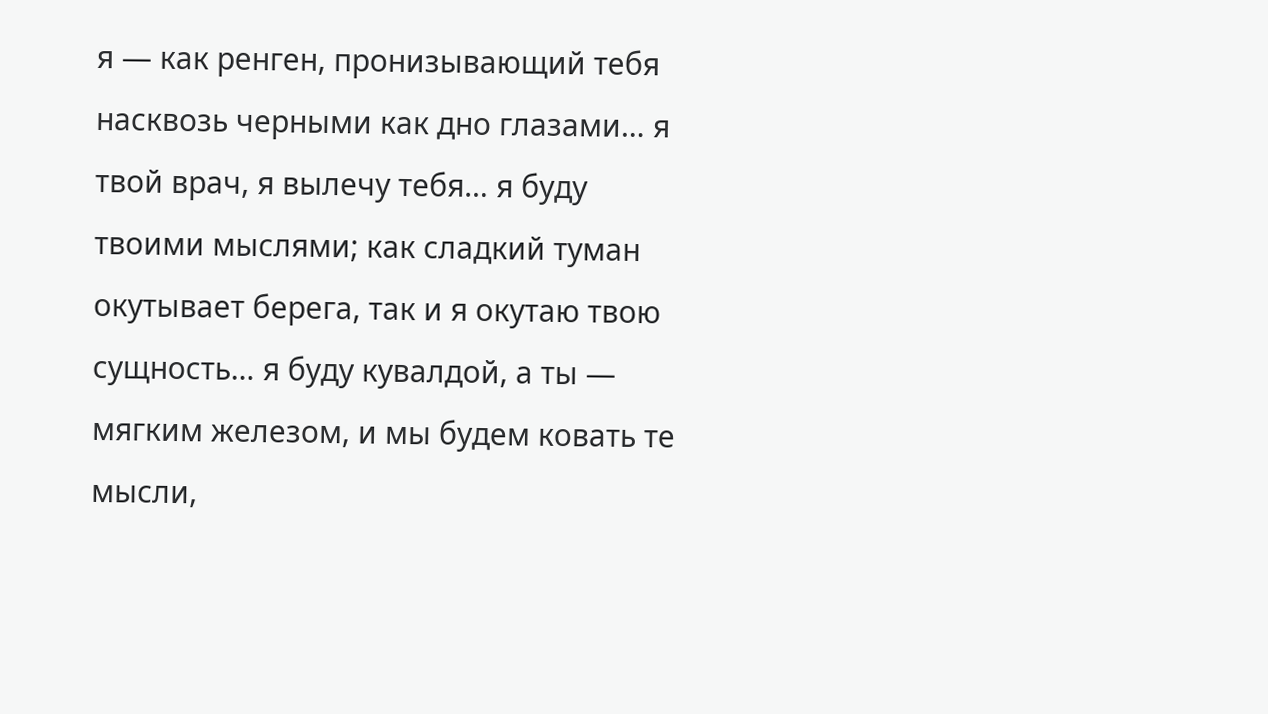я — как ренген, пронизывающий тебя насквозь черными как дно глазами… я твой врач, я вылечу тебя… я буду твоими мыслями; как сладкий туман окутывает берега, так и я окутаю твою сущность… я буду кувалдой, а ты — мягким железом, и мы будем ковать те мысли,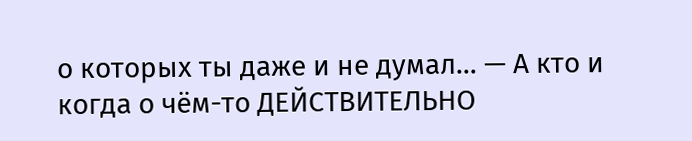о которых ты даже и не думал… — А кто и когда о чём-то ДЕЙСТВИТЕЛЬНО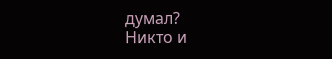думал?
Никто и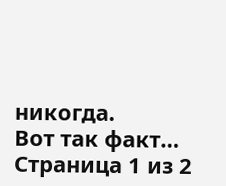никогда.
Вот так факт…
Страница 1 из 2